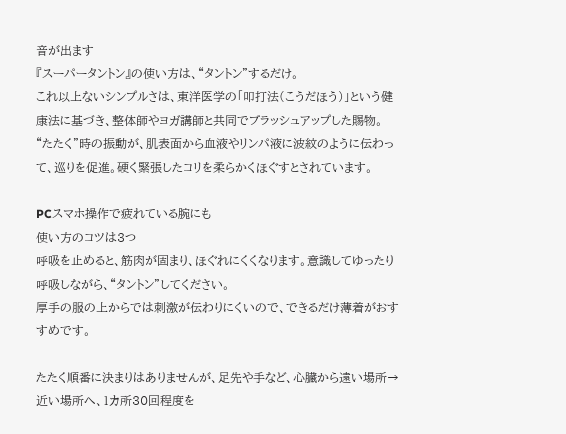音が出ます
『スーパータントン』の使い方は、“タントン”するだけ。
これ以上ないシンプルさは、東洋医学の「叩打法(こうだほう)」という健康法に基づき、整体師やヨガ講師と共同でブラッシュアップした賜物。
“たたく”時の振動が、肌表面から血液やリンパ液に波紋のように伝わって、巡りを促進。硬く緊張したコリを柔らかくほぐすとされています。

PCスマホ操作で疲れている腕にも
使い方のコツは3つ
呼吸を止めると、筋肉が固まり、ほぐれにくくなります。意識してゆったり呼吸しながら、“タントン”してください。
厚手の服の上からでは刺激が伝わりにくいので、できるだけ薄着がおすすめです。

たたく順番に決まりはありませんが、足先や手など、心臓から遠い場所→近い場所へ、1カ所30回程度を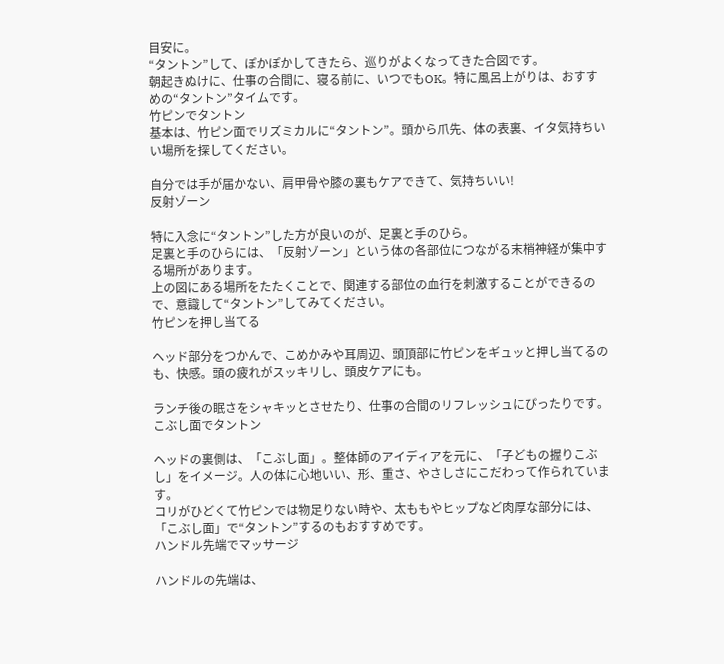目安に。
“タントン”して、ぽかぽかしてきたら、巡りがよくなってきた合図です。
朝起きぬけに、仕事の合間に、寝る前に、いつでもOK。特に風呂上がりは、おすすめの“タントン”タイムです。
竹ピンでタントン
基本は、竹ピン面でリズミカルに“タントン”。頭から爪先、体の表裏、イタ気持ちいい場所を探してください。

自分では手が届かない、肩甲骨や膝の裏もケアできて、気持ちいい!
反射ゾーン

特に入念に“タントン”した方が良いのが、足裏と手のひら。
足裏と手のひらには、「反射ゾーン」という体の各部位につながる末梢神経が集中する場所があります。
上の図にある場所をたたくことで、関連する部位の血行を刺激することができるので、意識して“タントン”してみてください。
竹ピンを押し当てる

ヘッド部分をつかんで、こめかみや耳周辺、頭頂部に竹ピンをギュッと押し当てるのも、快感。頭の疲れがスッキリし、頭皮ケアにも。

ランチ後の眠さをシャキッとさせたり、仕事の合間のリフレッシュにぴったりです。
こぶし面でタントン

ヘッドの裏側は、「こぶし面」。整体師のアイディアを元に、「子どもの握りこぶし」をイメージ。人の体に心地いい、形、重さ、やさしさにこだわって作られています。
コリがひどくて竹ピンでは物足りない時や、太ももやヒップなど肉厚な部分には、「こぶし面」で“タントン”するのもおすすめです。
ハンドル先端でマッサージ

ハンドルの先端は、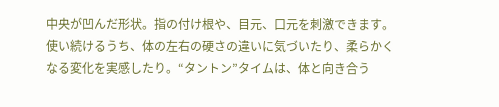中央が凹んだ形状。指の付け根や、目元、口元を刺激できます。
使い続けるうち、体の左右の硬さの違いに気づいたり、柔らかくなる変化を実感したり。“タントン”タイムは、体と向き合う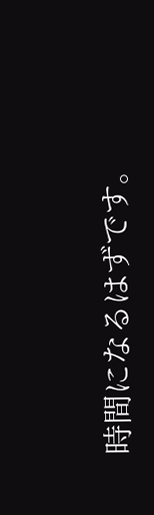時間になるはずです。